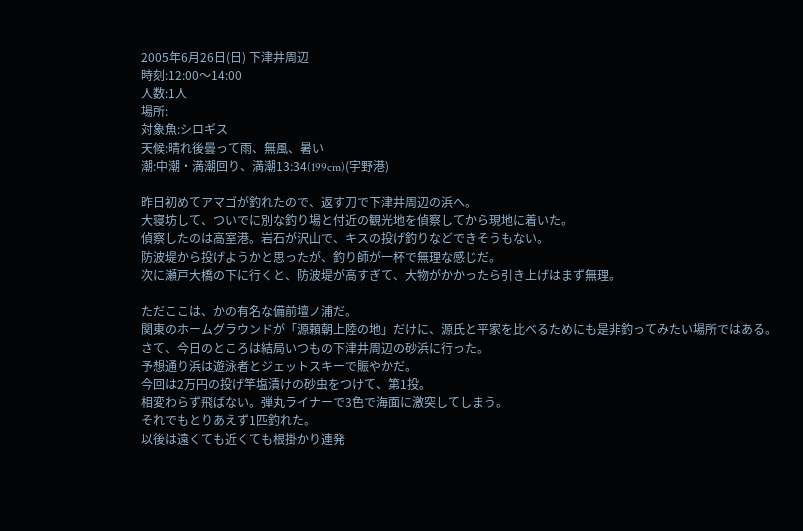2005年6月26日(日) 下津井周辺
時刻:12:00〜14:00
人数:1人
場所:
対象魚:シロギス
天候:晴れ後曇って雨、無風、暑い
潮:中潮・満潮回り、満潮13:34(199cm)(宇野港)

昨日初めてアマゴが釣れたので、返す刀で下津井周辺の浜へ。
大寝坊して、ついでに別な釣り場と付近の観光地を偵察してから現地に着いた。
偵察したのは高室港。岩石が沢山で、キスの投げ釣りなどできそうもない。
防波堤から投げようかと思ったが、釣り師が一杯で無理な感じだ。
次に瀬戸大橋の下に行くと、防波堤が高すぎて、大物がかかったら引き上げはまず無理。

ただここは、かの有名な備前壇ノ浦だ。
関東のホームグラウンドが「源頼朝上陸の地」だけに、源氏と平家を比べるためにも是非釣ってみたい場所ではある。
さて、今日のところは結局いつもの下津井周辺の砂浜に行った。
予想通り浜は遊泳者とジェットスキーで賑やかだ。
今回は2万円の投げ竿塩漬けの砂虫をつけて、第1投。
相変わらず飛ばない。弾丸ライナーで3色で海面に激突してしまう。
それでもとりあえず1匹釣れた。
以後は遠くても近くても根掛かり連発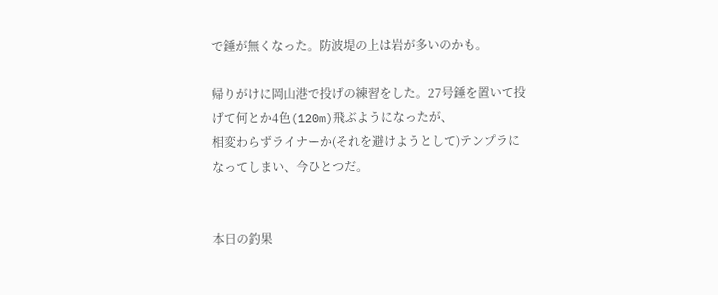で錘が無くなった。防波堤の上は岩が多いのかも。

帰りがけに岡山港で投げの練習をした。27号錘を置いて投げて何とか4色(120m)飛ぶようになったが、
相変わらずライナーか(それを避けようとして)テンプラになってしまい、今ひとつだ。


本日の釣果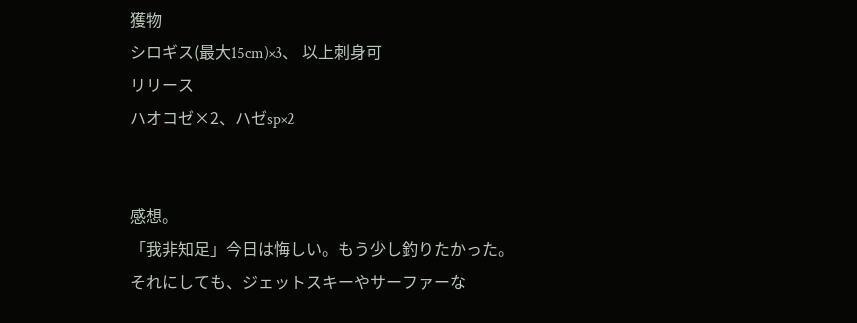獲物
シロギス(最大15cm)×3、 以上刺身可
リリース
ハオコゼ×2、ハゼsp×2


感想。
「我非知足」今日は悔しい。もう少し釣りたかった。
それにしても、ジェットスキーやサーファーな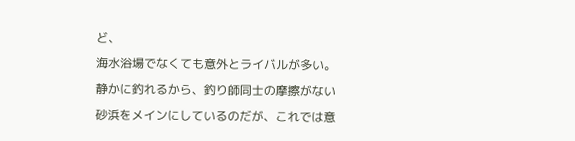ど、
海水浴場でなくても意外とライバルが多い。
静かに釣れるから、釣り師同士の摩擦がない砂浜をメインにしているのだが、これでは意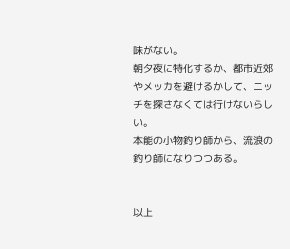味がない。
朝夕夜に特化するか、都市近郊やメッカを避けるかして、ニッチを探さなくては行けないらしい。
本能の小物釣り師から、流浪の釣り師になりつつある。


以上